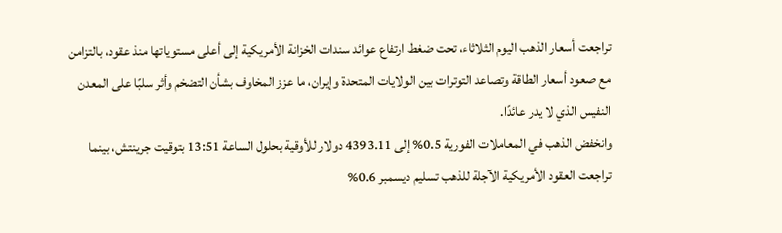تراجعت أسعار الذهب اليوم الثلاثاء، تحت ضغط ارتفاع عوائد سندات الخزانة الأمريكية إلى أعلى مستوياتها منذ عقود، بالتزامن مع صعود أسعار الطاقة وتصاعد التوترات بين الولايات المتحدة وإيران، ما عزز المخاوف بشأن التضخم وأثر سلبًا على المعدن النفيس الذي لا يدر عائدًا.
وانخفض الذهب في المعاملات الفورية 0.5% إلى 4393.11 دولار للأوقية بحلول الساعة 13:51 بتوقيت جرينتش، بينما تراجعت العقود الأمريكية الآجلة للذهب تسليم ديسمبر 0.6%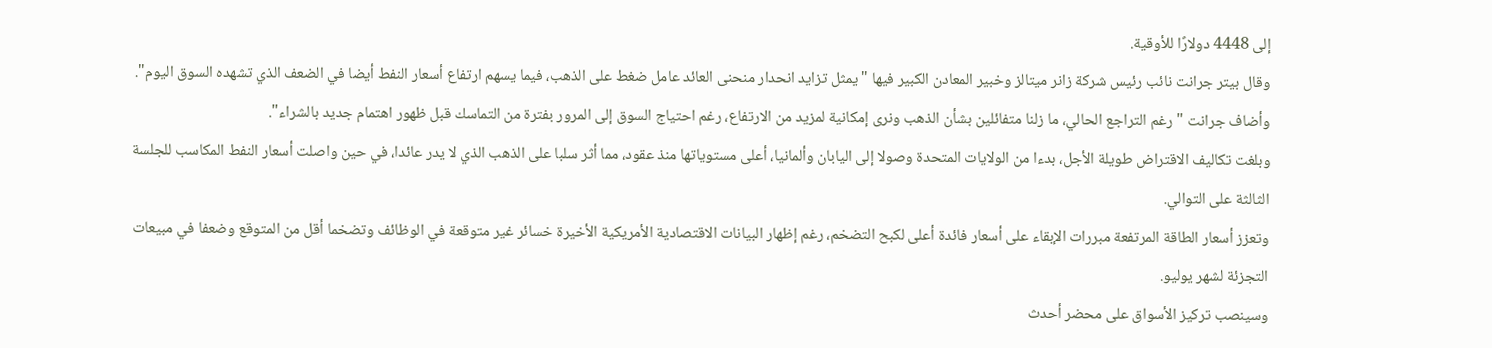إلى 4448 دولارًا للأوقية.
وقال بيتر جرانت نائب رئيس شركة زانر ميتالز وخبير المعادن الكبير فيها "يمثل تزايد انحدار منحنى العائد عامل ضغط على الذهب، فيما يسهم ارتفاع أسعار النفط أيضا في الضعف الذي تشهده السوق اليوم".
وأضاف جرانت "رغم التراجع الحالي، ما زلنا متفائلين بشأن الذهب ونرى إمكانية لمزيد من الارتفاع، رغم احتياج السوق إلى المرور بفترة من التماسك قبل ظهور اهتمام جديد بالشراء".
وبلغت تكاليف الاقتراض طويلة الأجل، بدءا من الولايات المتحدة وصولا إلى اليابان وألمانيا، أعلى مستوياتها منذ عقود، مما أثر سلبا على الذهب الذي لا يدر عائدا، في حين واصلت أسعار النفط المكاسب للجلسة الثالثة على التوالي.
وتعزز أسعار الطاقة المرتفعة مبررات الإبقاء على أسعار فائدة أعلى لكبح التضخم، رغم إظهار البيانات الاقتصادية الأمريكية الأخيرة خسائر غير متوقعة في الوظائف وتضخما أقل من المتوقع وضعفا في مبيعات التجزئة لشهر يوليو.
وسينصب تركيز الأسواق على محضر أحدث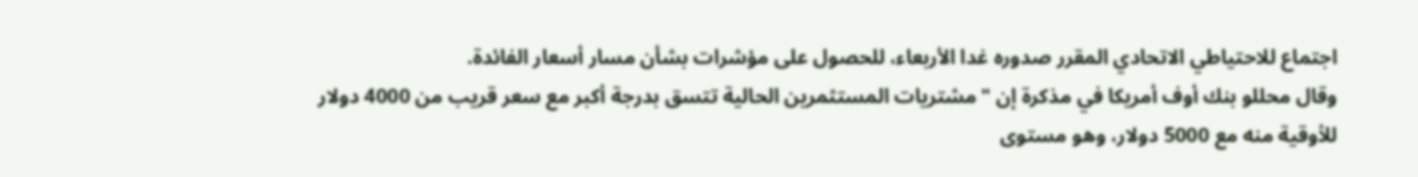اجتماع للاحتياطي الاتحادي المقرر صدوره غدا الأربعاء، للحصول على مؤشرات بشأن مسار أسعار الفائدة.
وقال محللو بنك أوف أمريكا في مذكرة إن "مشتريات المستثمرين الحالية تتسق بدرجة أكبر مع سعر قريب من 4000 دولار للأوقية منه مع 5000 دولار، وهو مستوى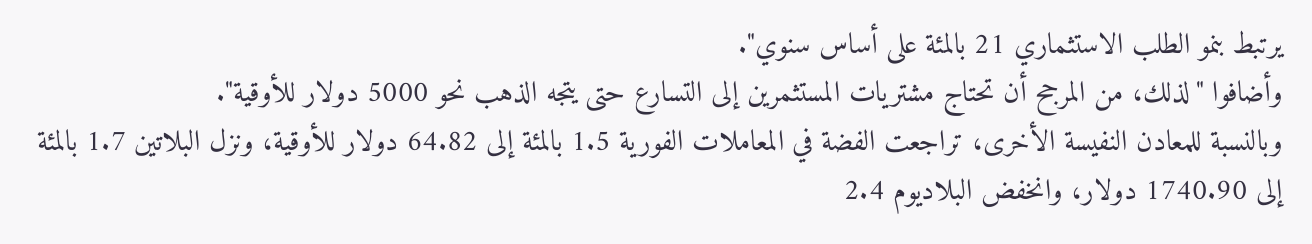يرتبط بنمو الطلب الاستثماري 21 بالمئة على أساس سنوي".
وأضافوا "لذلك، من المرجح أن تحتاج مشتريات المستثمرين إلى التسارع حتى يتجه الذهب نحو 5000 دولار للأوقية".
وبالنسبة للمعادن النفيسة الأخرى، تراجعت الفضة في المعاملات الفورية 1.5 بالمئة إلى 64.82 دولار للأوقية، ونزل البلاتين 1.7 بالمئة إلى 1740.90 دولار، وانخفض البلاديوم 2.4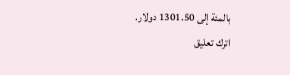بالمئة إلى 1301.50 دولار.
اترك تعليق